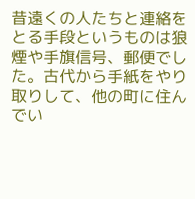昔遠くの人たちと連絡をとる手段というものは狼煙や手旗信号、郵便でした。古代から手紙をやり取りして、他の町に住んでい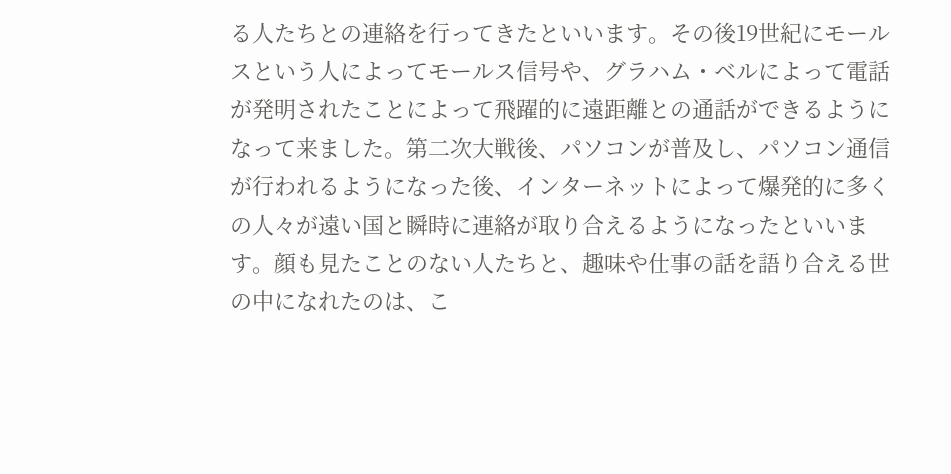る人たちとの連絡を行ってきたといいます。その後19世紀にモールスという人によってモールス信号や、グラハム・ベルによって電話が発明されたことによって飛躍的に遠距離との通話ができるようになって来ました。第二次大戦後、パソコンが普及し、パソコン通信が行われるようになった後、インターネットによって爆発的に多くの人々が遠い国と瞬時に連絡が取り合えるようになったといいます。顔も見たことのない人たちと、趣味や仕事の話を語り合える世の中になれたのは、こ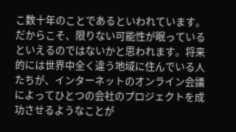こ数十年のことであるといわれています。だからこそ、限りない可能性が眠っているといえるのではないかと思われます。将来的には世界中全く違う地域に住んでいる人たちが、インターネットのオンライン会議によってひとつの会社のプロジェクトを成功させるようなことが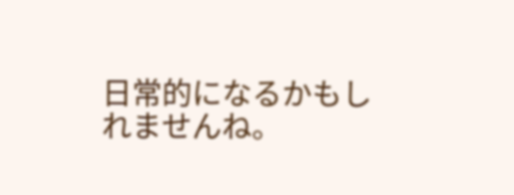日常的になるかもしれませんね。